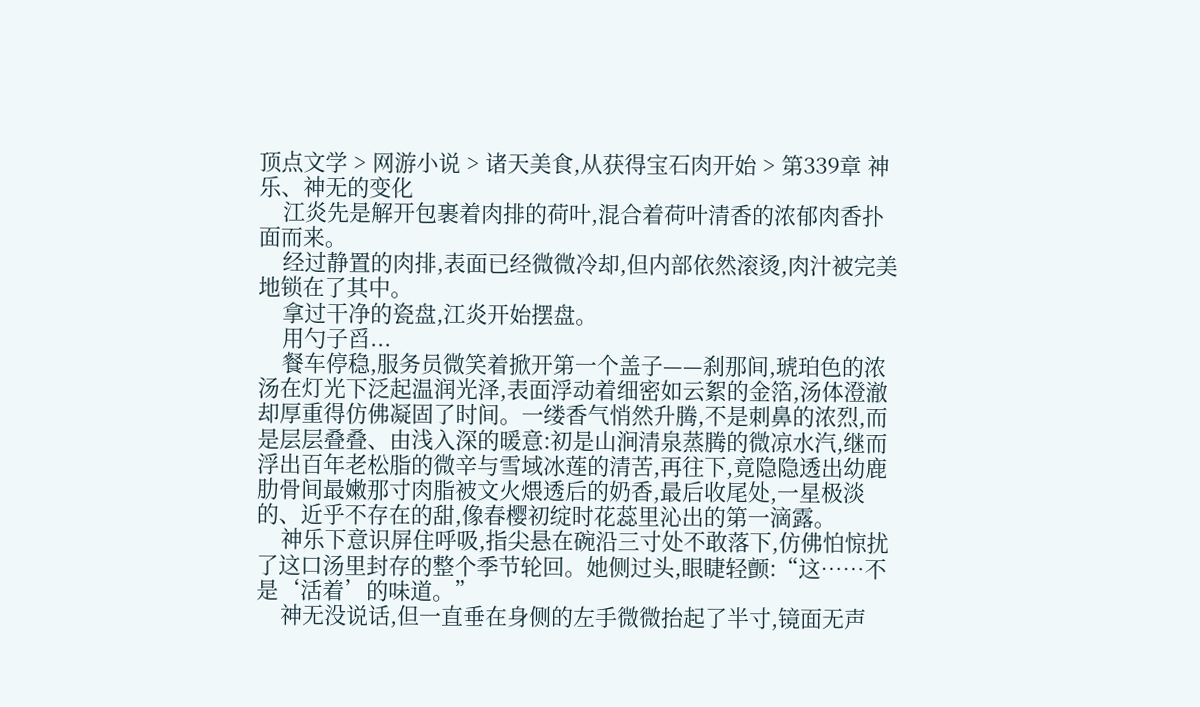顶点文学 > 网游小说 > 诸天美食,从获得宝石肉开始 > 第339章 神乐、神无的变化
    江炎先是解开包裹着肉排的荷叶,混合着荷叶清香的浓郁肉香扑面而来。
    经过静置的肉排,表面已经微微冷却,但内部依然滚烫,肉汁被完美地锁在了其中。
    拿过干净的瓷盘,江炎开始摆盘。
    用勺子舀...
    餐车停稳,服务员微笑着掀开第一个盖子——刹那间,琥珀色的浓汤在灯光下泛起温润光泽,表面浮动着细密如云絮的金箔,汤体澄澈却厚重得仿佛凝固了时间。一缕香气悄然升腾,不是刺鼻的浓烈,而是层层叠叠、由浅入深的暖意:初是山涧清泉蒸腾的微凉水汽,继而浮出百年老松脂的微辛与雪域冰莲的清苦,再往下,竟隐隐透出幼鹿肋骨间最嫩那寸肉脂被文火煨透后的奶香,最后收尾处,一星极淡的、近乎不存在的甜,像春樱初绽时花蕊里沁出的第一滴露。
    神乐下意识屏住呼吸,指尖悬在碗沿三寸处不敢落下,仿佛怕惊扰了这口汤里封存的整个季节轮回。她侧过头,眼睫轻颤:“这……不是‘活着’的味道。”
    神无没说话,但一直垂在身侧的左手微微抬起了半寸,镜面无声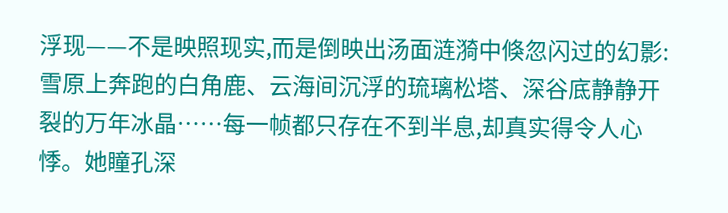浮现——不是映照现实,而是倒映出汤面涟漪中倏忽闪过的幻影:雪原上奔跑的白角鹿、云海间沉浮的琉璃松塔、深谷底静静开裂的万年冰晶……每一帧都只存在不到半息,却真实得令人心悸。她瞳孔深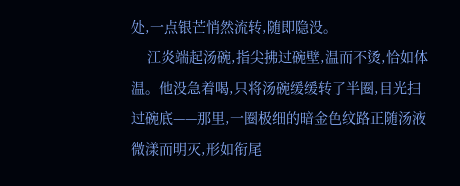处,一点银芒悄然流转,随即隐没。
    江炎端起汤碗,指尖拂过碗壁,温而不烫,恰如体温。他没急着喝,只将汤碗缓缓转了半圈,目光扫过碗底——那里,一圈极细的暗金色纹路正随汤液微漾而明灭,形如衔尾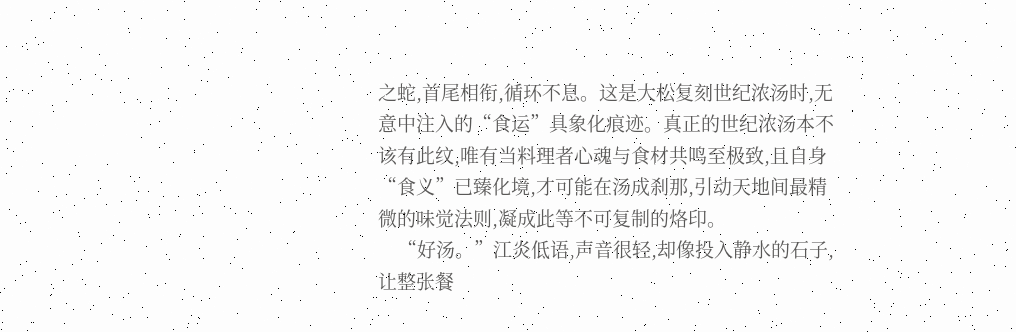之蛇,首尾相衔,循环不息。这是大松复刻世纪浓汤时,无意中注入的“食运”具象化痕迹。真正的世纪浓汤本不该有此纹,唯有当料理者心魂与食材共鸣至极致,且自身“食义”已臻化境,才可能在汤成刹那,引动天地间最精微的味觉法则,凝成此等不可复制的烙印。
    “好汤。”江炎低语,声音很轻,却像投入静水的石子,让整张餐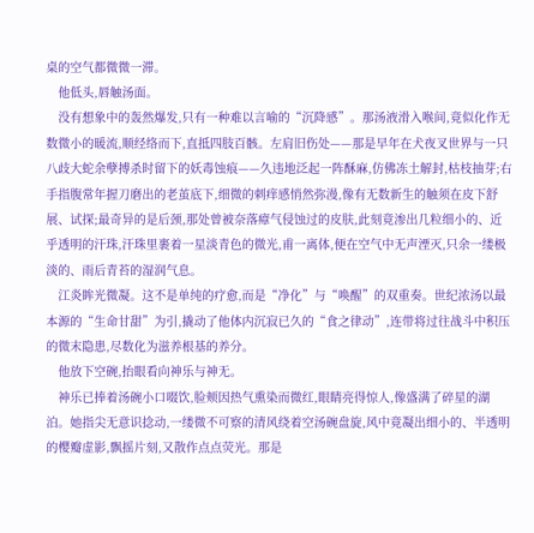桌的空气都微微一滞。
    他低头,唇触汤面。
    没有想象中的轰然爆发,只有一种难以言喻的“沉降感”。那汤液滑入喉间,竟似化作无数微小的暖流,顺经络而下,直抵四肢百骸。左肩旧伤处——那是早年在犬夜叉世界与一只八歧大蛇余孽搏杀时留下的妖毒蚀痕——久违地泛起一阵酥麻,仿佛冻土解封,枯枝抽芽;右手指腹常年握刀磨出的老茧底下,细微的刺痒感悄然弥漫,像有无数新生的触须在皮下舒展、试探;最奇异的是后颈,那处曾被奈落瘴气侵蚀过的皮肤,此刻竟渗出几粒细小的、近乎透明的汗珠,汗珠里裹着一星淡青色的微光,甫一离体,便在空气中无声湮灭,只余一缕极淡的、雨后青苔的湿润气息。
    江炎眸光微凝。这不是单纯的疗愈,而是“净化”与“唤醒”的双重奏。世纪浓汤以最本源的“生命甘甜”为引,撬动了他体内沉寂已久的“食之律动”,连带将过往战斗中积压的微末隐患,尽数化为滋养根基的养分。
    他放下空碗,抬眼看向神乐与神无。
    神乐已捧着汤碗小口啜饮,脸颊因热气熏染而微红,眼睛亮得惊人,像盛满了碎星的湖泊。她指尖无意识捻动,一缕微不可察的清风绕着空汤碗盘旋,风中竟凝出细小的、半透明的樱瓣虚影,飘摇片刻,又散作点点荧光。那是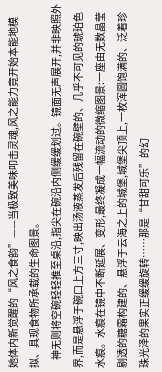她体内新觉醒的“风之食韵”——当极致美味叩击灵魂,风之能力竟开始本能地模拟、具现食物所承载的生命图景。
    神无则将空碗轻轻推至桌沿,指尖在碗沿内侧缓缓划过。镜面无声展开,并非映照外界,而是悬浮于碗口上方三寸,映出汤液蒸发后残留在碗壁的、几乎不可见的琥珀色水痕。水痕在镜中不断延展、变形,最终凝成一幅流动的微缩图景:一座由无数晶莹剔透的糖霜构建的、悬浮于云海之上的城堡,城堡尖顶上,一枚浑圆饱满的、泛着珍珠光泽的果实正缓缓旋转……那是“甘甜可乐”的幻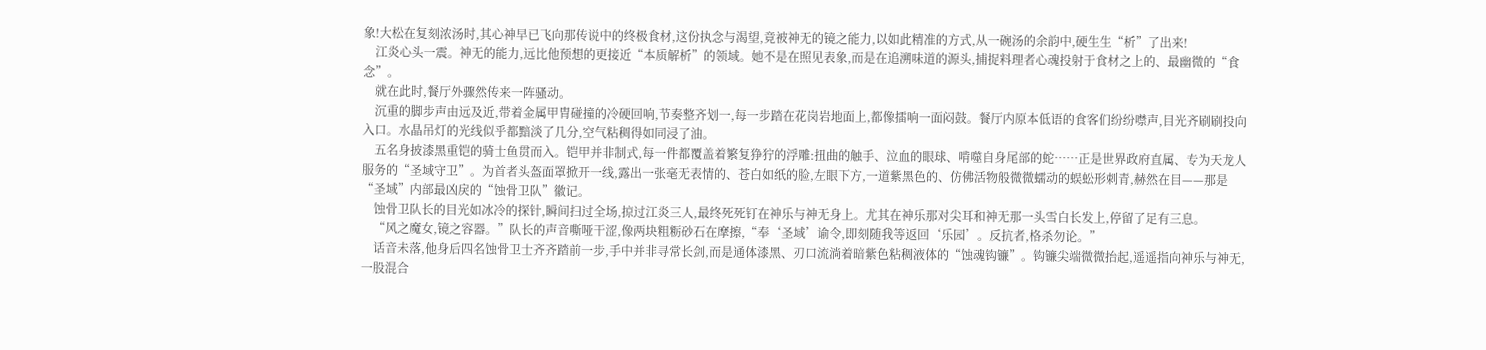象!大松在复刻浓汤时,其心神早已飞向那传说中的终极食材,这份执念与渴望,竟被神无的镜之能力,以如此精准的方式,从一碗汤的余韵中,硬生生“析”了出来!
    江炎心头一震。神无的能力,远比他预想的更接近“本质解析”的领域。她不是在照见表象,而是在追溯味道的源头,捕捉料理者心魂投射于食材之上的、最幽微的“食念”。
    就在此时,餐厅外骤然传来一阵骚动。
    沉重的脚步声由远及近,带着金属甲胄碰撞的冷硬回响,节奏整齐划一,每一步踏在花岗岩地面上,都像擂响一面闷鼓。餐厅内原本低语的食客们纷纷噤声,目光齐刷刷投向入口。水晶吊灯的光线似乎都黯淡了几分,空气粘稠得如同浸了油。
    五名身披漆黑重铠的骑士鱼贯而入。铠甲并非制式,每一件都覆盖着繁复狰狞的浮雕:扭曲的触手、泣血的眼球、啃噬自身尾部的蛇……正是世界政府直属、专为天龙人服务的“圣域守卫”。为首者头盔面罩掀开一线,露出一张毫无表情的、苍白如纸的脸,左眼下方,一道紫黑色的、仿佛活物般微微蠕动的蜈蚣形刺青,赫然在目——那是“圣域”内部最凶戾的“蚀骨卫队”徽记。
    蚀骨卫队长的目光如冰冷的探针,瞬间扫过全场,掠过江炎三人,最终死死钉在神乐与神无身上。尤其在神乐那对尖耳和神无那一头雪白长发上,停留了足有三息。
    “风之魔女,镜之容器。”队长的声音嘶哑干涩,像两块粗粝砂石在摩擦,“奉‘圣域’谕令,即刻随我等返回‘乐园’。反抗者,格杀勿论。”
    话音未落,他身后四名蚀骨卫士齐齐踏前一步,手中并非寻常长剑,而是通体漆黑、刃口流淌着暗紫色粘稠液体的“蚀魂钩镰”。钩镰尖端微微抬起,遥遥指向神乐与神无,一股混合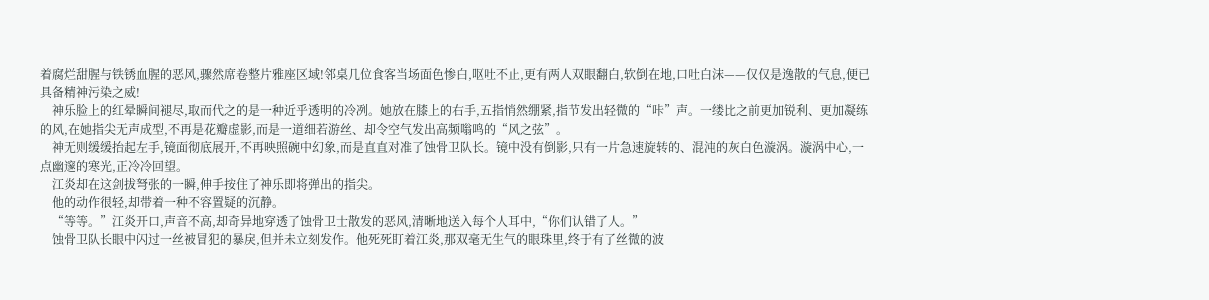着腐烂甜腥与铁锈血腥的恶风,骤然席卷整片雅座区域!邻桌几位食客当场面色惨白,呕吐不止,更有两人双眼翻白,软倒在地,口吐白沫——仅仅是逸散的气息,便已具备精神污染之威!
    神乐脸上的红晕瞬间褪尽,取而代之的是一种近乎透明的冷冽。她放在膝上的右手,五指悄然绷紧,指节发出轻微的“咔”声。一缕比之前更加锐利、更加凝练的风,在她指尖无声成型,不再是花瓣虚影,而是一道细若游丝、却令空气发出高频嗡鸣的“风之弦”。
    神无则缓缓抬起左手,镜面彻底展开,不再映照碗中幻象,而是直直对准了蚀骨卫队长。镜中没有倒影,只有一片急速旋转的、混沌的灰白色漩涡。漩涡中心,一点幽邃的寒光,正冷冷回望。
    江炎却在这剑拔弩张的一瞬,伸手按住了神乐即将弹出的指尖。
    他的动作很轻,却带着一种不容置疑的沉静。
    “等等。”江炎开口,声音不高,却奇异地穿透了蚀骨卫士散发的恶风,清晰地送入每个人耳中,“你们认错了人。”
    蚀骨卫队长眼中闪过一丝被冒犯的暴戾,但并未立刻发作。他死死盯着江炎,那双毫无生气的眼珠里,终于有了丝微的波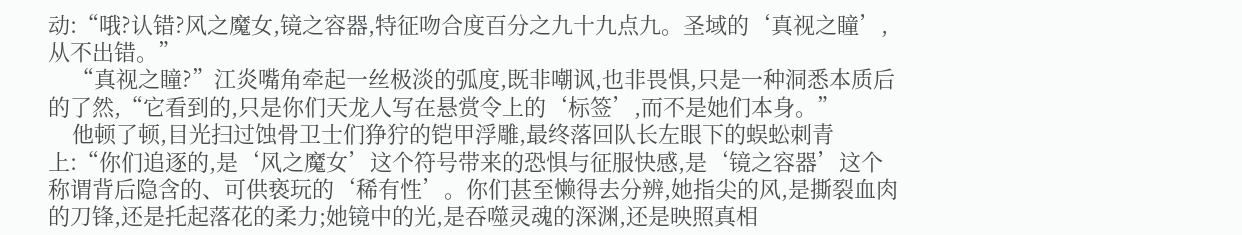动:“哦?认错?风之魔女,镜之容器,特征吻合度百分之九十九点九。圣域的‘真视之瞳’,从不出错。”
    “真视之瞳?”江炎嘴角牵起一丝极淡的弧度,既非嘲讽,也非畏惧,只是一种洞悉本质后的了然,“它看到的,只是你们天龙人写在悬赏令上的‘标签’,而不是她们本身。”
    他顿了顿,目光扫过蚀骨卫士们狰狞的铠甲浮雕,最终落回队长左眼下的蜈蚣刺青上:“你们追逐的,是‘风之魔女’这个符号带来的恐惧与征服快感,是‘镜之容器’这个称谓背后隐含的、可供亵玩的‘稀有性’。你们甚至懒得去分辨,她指尖的风,是撕裂血肉的刀锋,还是托起落花的柔力;她镜中的光,是吞噬灵魂的深渊,还是映照真相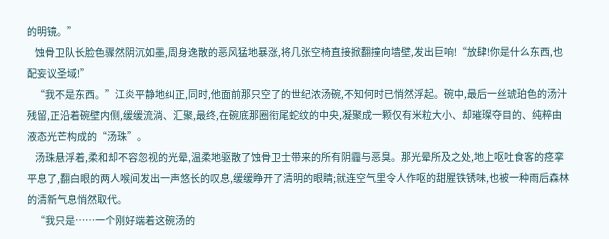的明镜。”
    蚀骨卫队长脸色骤然阴沉如墨,周身逸散的恶风猛地暴涨,将几张空椅直接掀翻撞向墙壁,发出巨响!“放肆!你是什么东西,也配妄议圣域!”
    “我不是东西。”江炎平静地纠正,同时,他面前那只空了的世纪浓汤碗,不知何时已悄然浮起。碗中,最后一丝琥珀色的汤汁残留,正沿着碗壁内侧,缓缓流淌、汇聚,最终,在碗底那圈衔尾蛇纹的中央,凝聚成一颗仅有米粒大小、却璀璨夺目的、纯粹由液态光芒构成的“汤珠”。
    汤珠悬浮着,柔和却不容忽视的光晕,温柔地驱散了蚀骨卫士带来的所有阴霾与恶臭。那光晕所及之处,地上呕吐食客的痉挛平息了,翻白眼的两人喉间发出一声悠长的叹息,缓缓睁开了清明的眼睛;就连空气里令人作呕的甜腥铁锈味,也被一种雨后森林的清新气息悄然取代。
    “我只是……一个刚好端着这碗汤的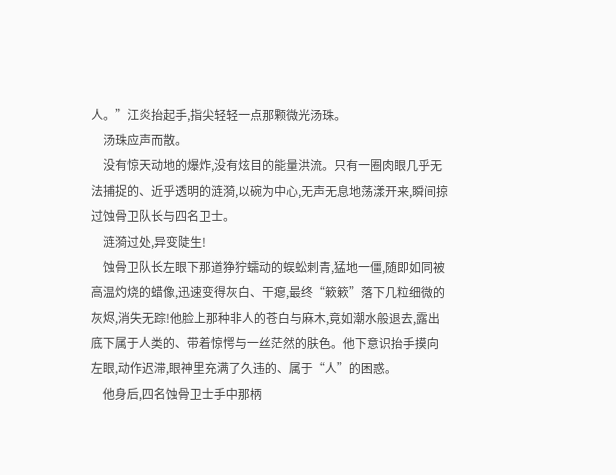人。”江炎抬起手,指尖轻轻一点那颗微光汤珠。
    汤珠应声而散。
    没有惊天动地的爆炸,没有炫目的能量洪流。只有一圈肉眼几乎无法捕捉的、近乎透明的涟漪,以碗为中心,无声无息地荡漾开来,瞬间掠过蚀骨卫队长与四名卫士。
    涟漪过处,异变陡生!
    蚀骨卫队长左眼下那道狰狞蠕动的蜈蚣刺青,猛地一僵,随即如同被高温灼烧的蜡像,迅速变得灰白、干瘪,最终“簌簌”落下几粒细微的灰烬,消失无踪!他脸上那种非人的苍白与麻木,竟如潮水般退去,露出底下属于人类的、带着惊愕与一丝茫然的肤色。他下意识抬手摸向左眼,动作迟滞,眼神里充满了久违的、属于“人”的困惑。
    他身后,四名蚀骨卫士手中那柄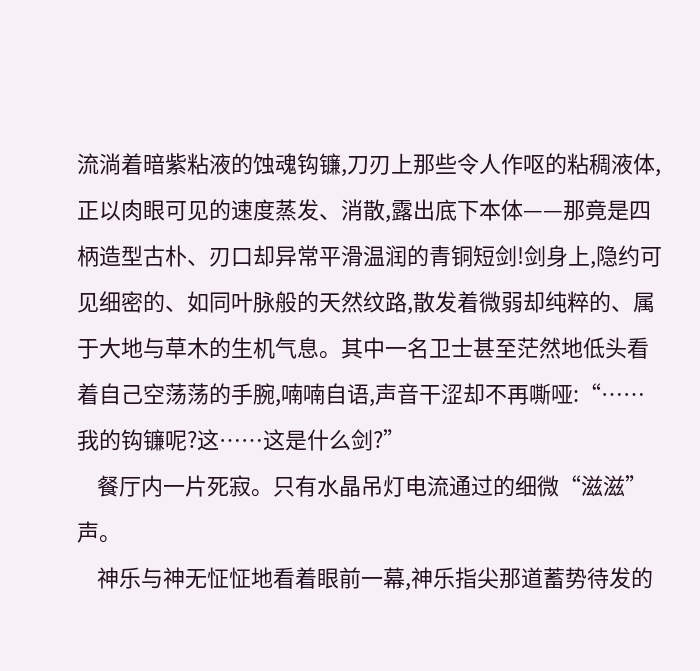流淌着暗紫粘液的蚀魂钩镰,刀刃上那些令人作呕的粘稠液体,正以肉眼可见的速度蒸发、消散,露出底下本体——那竟是四柄造型古朴、刃口却异常平滑温润的青铜短剑!剑身上,隐约可见细密的、如同叶脉般的天然纹路,散发着微弱却纯粹的、属于大地与草木的生机气息。其中一名卫士甚至茫然地低头看着自己空荡荡的手腕,喃喃自语,声音干涩却不再嘶哑:“……我的钩镰呢?这……这是什么剑?”
    餐厅内一片死寂。只有水晶吊灯电流通过的细微“滋滋”声。
    神乐与神无怔怔地看着眼前一幕,神乐指尖那道蓄势待发的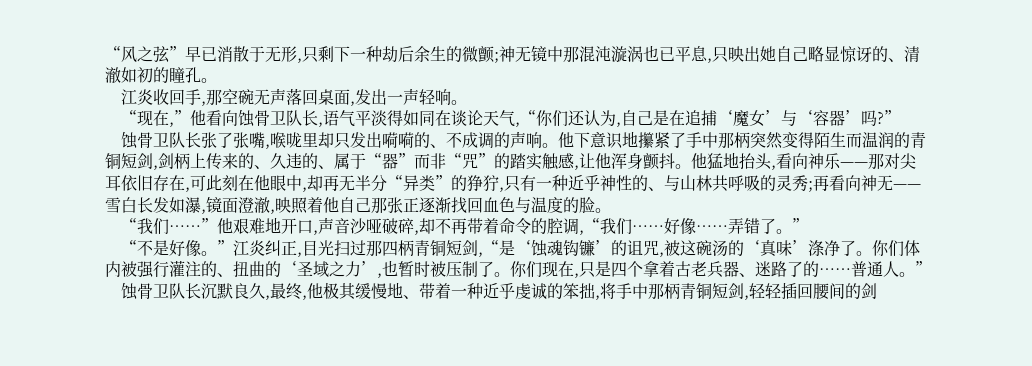“风之弦”早已消散于无形,只剩下一种劫后余生的微颤;神无镜中那混沌漩涡也已平息,只映出她自己略显惊讶的、清澈如初的瞳孔。
    江炎收回手,那空碗无声落回桌面,发出一声轻响。
    “现在,”他看向蚀骨卫队长,语气平淡得如同在谈论天气,“你们还认为,自己是在追捕‘魔女’与‘容器’吗?”
    蚀骨卫队长张了张嘴,喉咙里却只发出嗬嗬的、不成调的声响。他下意识地攥紧了手中那柄突然变得陌生而温润的青铜短剑,剑柄上传来的、久违的、属于“器”而非“咒”的踏实触感,让他浑身颤抖。他猛地抬头,看向神乐——那对尖耳依旧存在,可此刻在他眼中,却再无半分“异类”的狰狞,只有一种近乎神性的、与山林共呼吸的灵秀;再看向神无——雪白长发如瀑,镜面澄澈,映照着他自己那张正逐渐找回血色与温度的脸。
    “我们……”他艰难地开口,声音沙哑破碎,却不再带着命令的腔调,“我们……好像……弄错了。”
    “不是好像。”江炎纠正,目光扫过那四柄青铜短剑,“是‘蚀魂钩镰’的诅咒,被这碗汤的‘真味’涤净了。你们体内被强行灌注的、扭曲的‘圣域之力’,也暂时被压制了。你们现在,只是四个拿着古老兵器、迷路了的……普通人。”
    蚀骨卫队长沉默良久,最终,他极其缓慢地、带着一种近乎虔诚的笨拙,将手中那柄青铜短剑,轻轻插回腰间的剑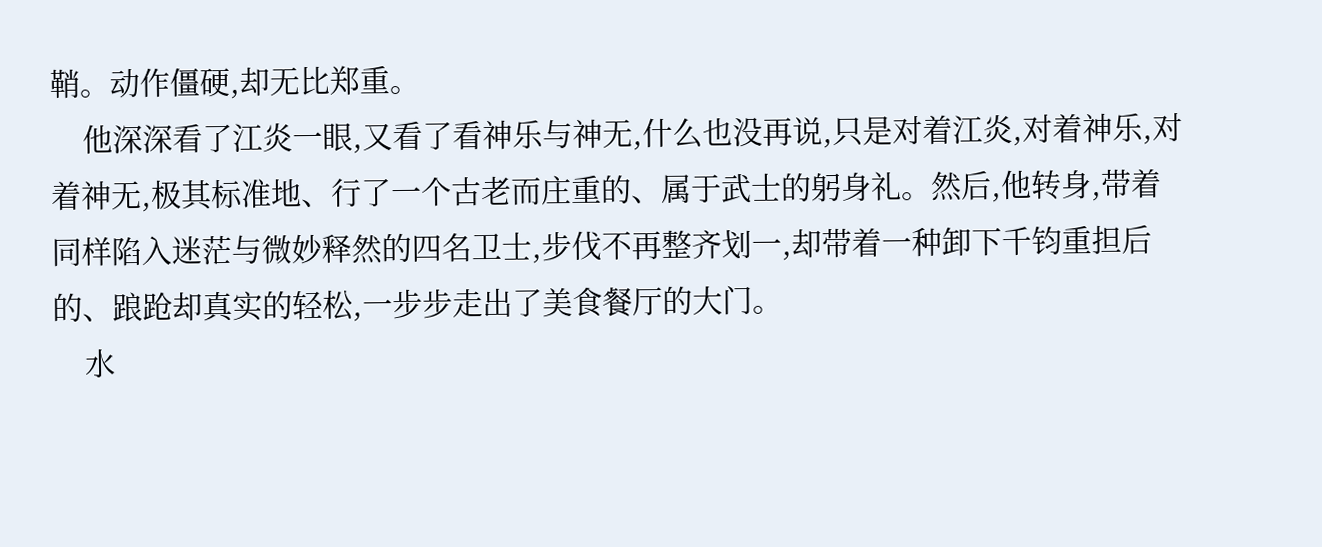鞘。动作僵硬,却无比郑重。
    他深深看了江炎一眼,又看了看神乐与神无,什么也没再说,只是对着江炎,对着神乐,对着神无,极其标准地、行了一个古老而庄重的、属于武士的躬身礼。然后,他转身,带着同样陷入迷茫与微妙释然的四名卫士,步伐不再整齐划一,却带着一种卸下千钧重担后的、踉跄却真实的轻松,一步步走出了美食餐厅的大门。
    水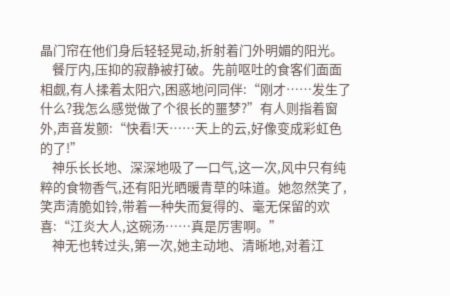晶门帘在他们身后轻轻晃动,折射着门外明媚的阳光。
    餐厅内,压抑的寂静被打破。先前呕吐的食客们面面相觑,有人揉着太阳穴,困惑地问同伴:“刚才……发生了什么?我怎么感觉做了个很长的噩梦?”有人则指着窗外,声音发颤:“快看!天……天上的云,好像变成彩虹色的了!”
    神乐长长地、深深地吸了一口气,这一次,风中只有纯粹的食物香气,还有阳光晒暖青草的味道。她忽然笑了,笑声清脆如铃,带着一种失而复得的、毫无保留的欢喜:“江炎大人,这碗汤……真是厉害啊。”
    神无也转过头,第一次,她主动地、清晰地,对着江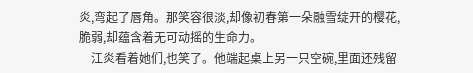炎,弯起了唇角。那笑容很淡,却像初春第一朵融雪绽开的樱花,脆弱,却蕴含着无可动摇的生命力。
    江炎看着她们,也笑了。他端起桌上另一只空碗,里面还残留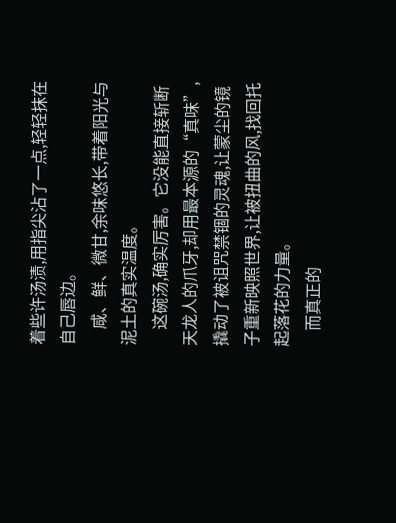着些许汤渍,用指尖沾了一点,轻轻抹在自己唇边。
    咸、鲜、微甘,余味悠长,带着阳光与泥土的真实温度。
    这碗汤,确实厉害。它没能直接斩断天龙人的爪牙,却用最本源的“真味”,撬动了被诅咒禁锢的灵魂,让蒙尘的镜子重新映照世界,让被扭曲的风,找回托起落花的力量。
    而真正的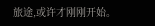旅途,或许才刚刚开始。